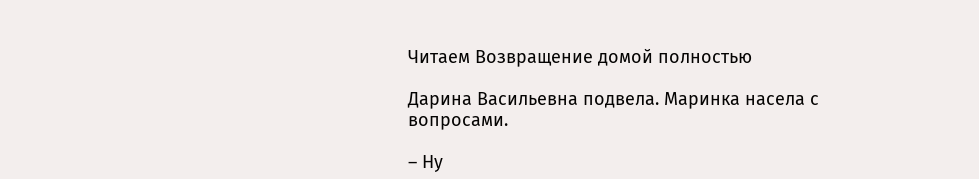Читаем Возвращение домой полностью

Дарина Васильевна подвела. Маринка насела с вопросами.

– Ну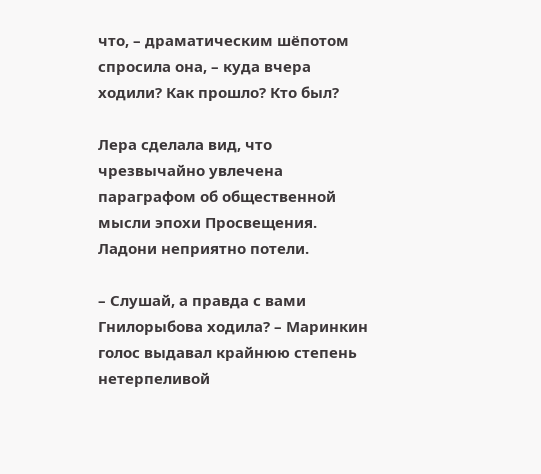что, – драматическим шёпотом спросила она, – куда вчера ходили? Как прошло? Кто был?

Лера сделала вид, что чрезвычайно увлечена параграфом об общественной мысли эпохи Просвещения. Ладони неприятно потели.

– Слушай, а правда с вами Гнилорыбова ходила? – Маринкин голос выдавал крайнюю степень нетерпеливой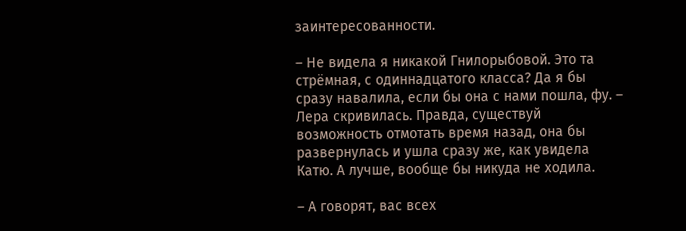заинтересованности.

– Не видела я никакой Гнилорыбовой. Это та стрёмная, с одиннадцатого класса? Да я бы сразу навалила, если бы она с нами пошла, фу. – Лера скривилась. Правда, существуй возможность отмотать время назад, она бы развернулась и ушла сразу же, как увидела Катю. А лучше, вообще бы никуда не ходила.

– А говорят, вас всех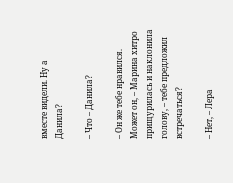вместе видели. Ну а Данила?

– Что – Данила?

– Он же тебе нравился. Может он, – Марина хитро прищурилась и наклонила голову, – тебе предложил встречаться?

– Нет, – Лера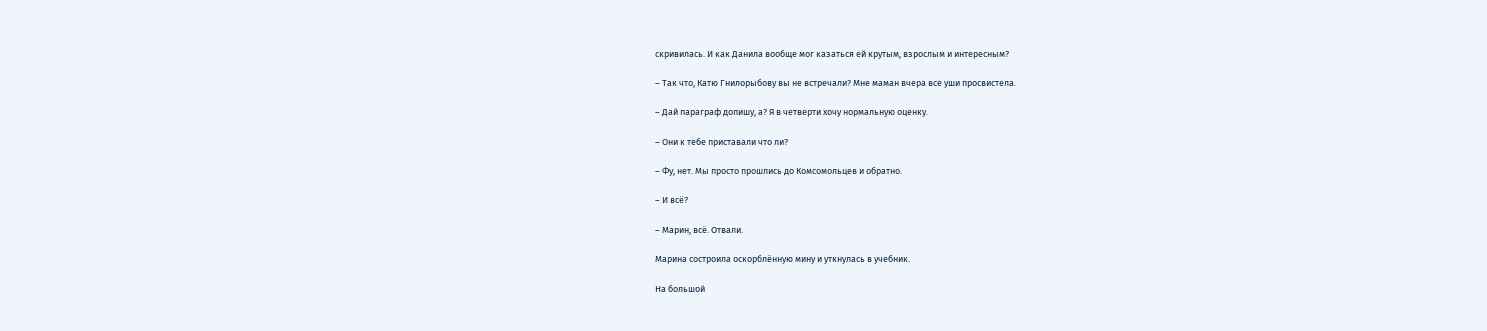скривилась. И как Данила вообще мог казаться ей крутым, взрослым и интересным?

– Так что, Катю Гнилорыбову вы не встречали? Мне маман вчера все уши просвистела.

– Дай параграф допишу, а? Я в четверти хочу нормальную оценку.

– Они к тебе приставали что ли?

– Фу, нет. Мы просто прошлись до Комсомольцев и обратно.

– И всё?

– Марин, всё. Отвали.

Марина состроила оскорблённую мину и уткнулась в учебник.

На большой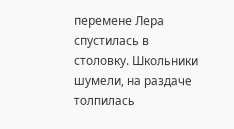перемене Лера спустилась в столовку. Школьники шумели, на раздаче толпилась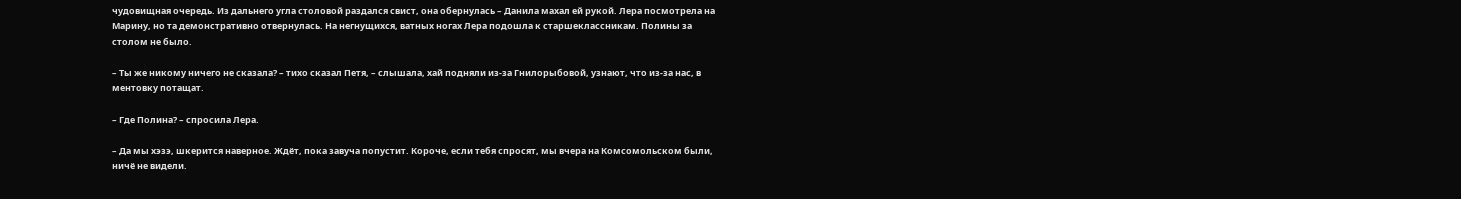чудовищная очередь. Из дальнего угла столовой раздался свист, она обернулась – Данила махал ей рукой. Лера посмотрела на Марину, но та демонстративно отвернулась. На негнущихся, ватных ногах Лера подошла к старшеклассникам. Полины за столом не было.

– Ты же никому ничего не сказала? – тихо сказал Петя, – слышала, хай подняли из-за Гнилорыбовой, узнают, что из-за нас, в ментовку потащат.

– Где Полина? – спросила Лера.

– Да мы хэзэ, шкерится наверное. Ждёт, пока завуча попустит. Короче, если тебя спросят, мы вчера на Комсомольском были, ничё не видели.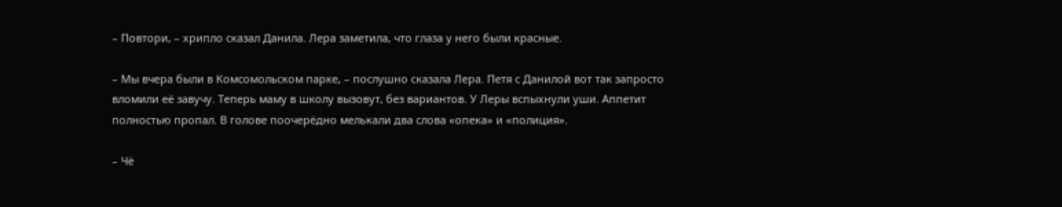– Повтори, – хрипло сказал Данила. Лера заметила, что глаза у него были красные.

– Мы вчера были в Комсомольском парке, – послушно сказала Лера. Петя с Данилой вот так запросто вломили её завучу. Теперь маму в школу вызовут, без вариантов. У Леры вспыхнули уши. Аппетит полностью пропал. В голове поочерёдно мелькали два слова «опека» и «полиция».

– Чё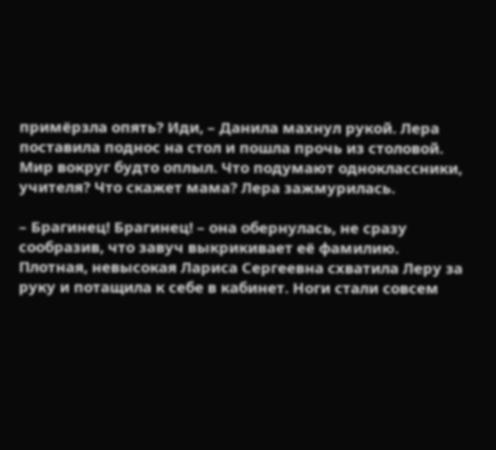примёрзла опять? Иди, – Данила махнул рукой. Лера поставила поднос на стол и пошла прочь из столовой. Мир вокруг будто оплыл. Что подумают одноклассники, учителя? Что скажет мама? Лера зажмурилась.

– Брагинец! Брагинец! – она обернулась, не сразу сообразив, что завуч выкрикивает её фамилию. Плотная, невысокая Лариса Сергеевна схватила Леру за руку и потащила к себе в кабинет. Ноги стали совсем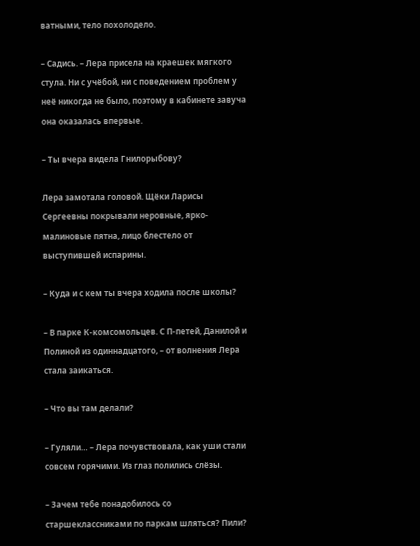ватными, тело похолодело.

– Садись. – Лера присела на краешек мягкого стула. Ни с учёбой, ни с поведением проблем у неё никогда не было, поэтому в кабинете завуча она оказалась впервые.

– Ты вчера видела Гнилорыбову?

Лера замотала головой. Щёки Ларисы Сергеевны покрывали неровные, ярко-малиновые пятна, лицо блестело от выступившей испарины.

– Куда и с кем ты вчера ходила после школы?

– В парке К-комсомольцев. С П-петей, Данилой и Полиной из одиннадцатого, – от волнения Лера стала заикаться.

– Что вы там делали?

– Гуляли… – Лера почувствовала, как уши стали совсем горячими. Из глаз полились слёзы.

– Зачем тебе понадобилось со старшеклассниками по паркам шляться? Пили?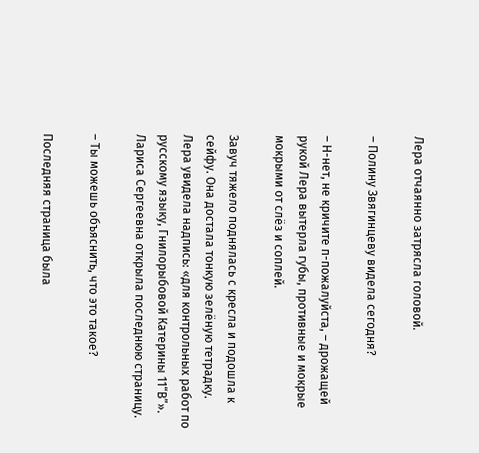Лера отчаянно затрясла головой.

– Полину Звягинцеву видела сегодня?

– Н-нет, не кричите п-пожалуйста, – дрожащей рукой Лера вытерла губы, противные и мокрые мокрыми от слёз и соплей.

Завуч тяжело поднялась с кресла и подошла к сейфу. Она достала тонкую зелёную тетрадку. Лера увидела надпись: «для контрольных работ по русскому языку, Гнилорыбовой Катерины 11“В”». Лариса Сергеевна открыла последнюю страницу.

– Ты можешь объяснить, что это такое?

Последняя страница была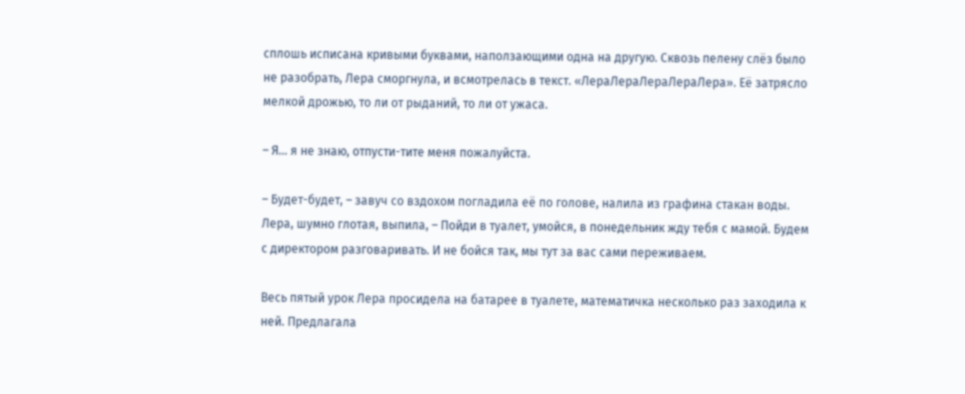сплошь исписана кривыми буквами, наползающими одна на другую. Сквозь пелену слёз было не разобрать, Лера сморгнула, и всмотрелась в текст. «ЛераЛераЛераЛераЛера». Её затрясло мелкой дрожью, то ли от рыданий, то ли от ужаса.

– Я… я не знаю, отпусти-тите меня пожалуйста.

– Будет-будет, – завуч со вздохом погладила её по голове, налила из графина стакан воды. Лера, шумно глотая, выпила, – Пойди в туалет, умойся, в понедельник жду тебя с мамой. Будем с директором разговаривать. И не бойся так, мы тут за вас сами переживаем.

Весь пятый урок Лера просидела на батарее в туалете, математичка несколько раз заходила к ней. Предлагала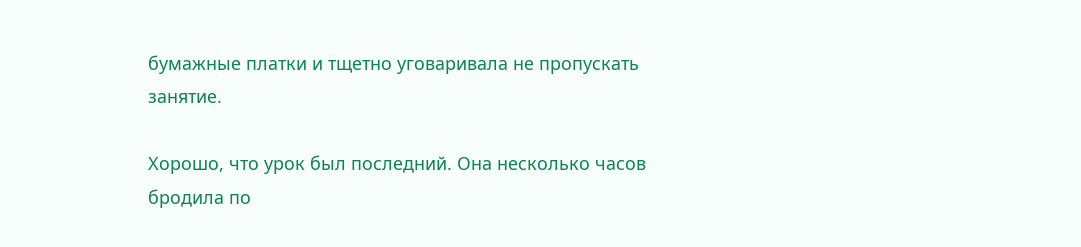бумажные платки и тщетно уговаривала не пропускать занятие.

Хорошо, что урок был последний. Она несколько часов бродила по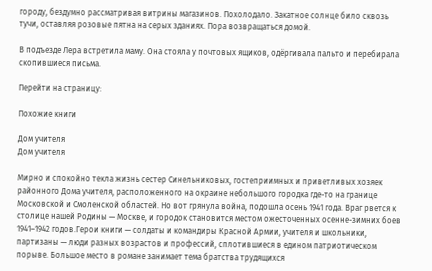городу, бездумно рассматривая витрины магазинов. Похолодало. Закатное солнце било сквозь тучи, оставляя розовые пятна на серых зданиях. Пора возвращаться домой.

В подъезде Лера встретила маму. Она стояла у почтовых ящиков, одёргивала пальто и перебирала скопившиеся письма.

Перейти на страницу:

Похожие книги

Дом учителя
Дом учителя

Мирно и спокойно текла жизнь сестер Синельниковых, гостеприимных и приветливых хозяек районного Дома учителя, расположенного на окраине небольшого городка где-то на границе Московской и Смоленской областей. Но вот грянула война, подошла осень 1941 года. Враг рвется к столице нашей Родины — Москве, и городок становится местом ожесточенных осенне-зимних боев 1941–1942 годов.Герои книги — солдаты и командиры Красной Армии, учителя и школьники, партизаны — люди разных возрастов и профессий, сплотившиеся в едином патриотическом порыве. Большое место в романе занимает тема братства трудящихся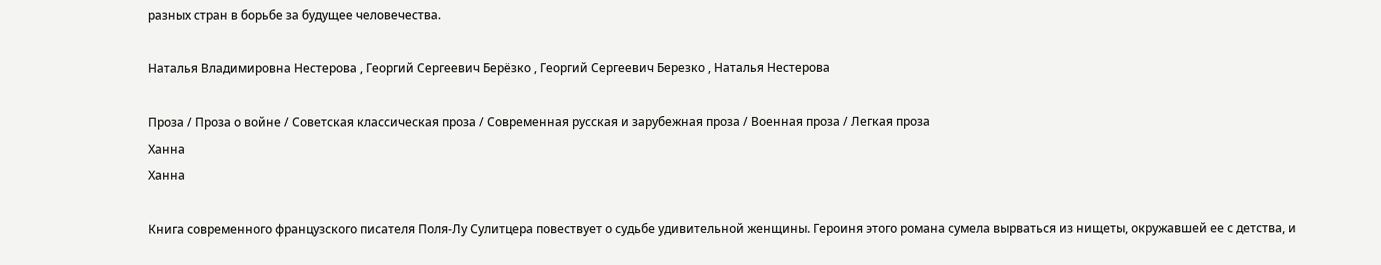разных стран в борьбе за будущее человечества.

Наталья Владимировна Нестерова , Георгий Сергеевич Берёзко , Георгий Сергеевич Березко , Наталья Нестерова

Проза / Проза о войне / Советская классическая проза / Современная русская и зарубежная проза / Военная проза / Легкая проза
Ханна
Ханна

Книга современного французского писателя Поля-Лу Сулитцера повествует о судьбе удивительной женщины. Героиня этого романа сумела вырваться из нищеты, окружавшей ее с детства, и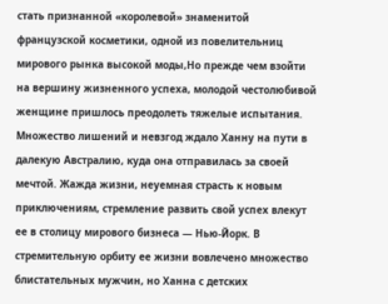стать признанной «королевой» знаменитой французской косметики, одной из повелительниц мирового рынка высокой моды,Но прежде чем взойти на вершину жизненного успеха, молодой честолюбивой женщине пришлось преодолеть тяжелые испытания. Множество лишений и невзгод ждало Ханну на пути в далекую Австралию, куда она отправилась за своей мечтой. Жажда жизни, неуемная страсть к новым приключениям, стремление развить свой успех влекут ее в столицу мирового бизнеса — Нью-Йорк. В стремительную орбиту ее жизни вовлечено множество блистательных мужчин, но Ханна с детских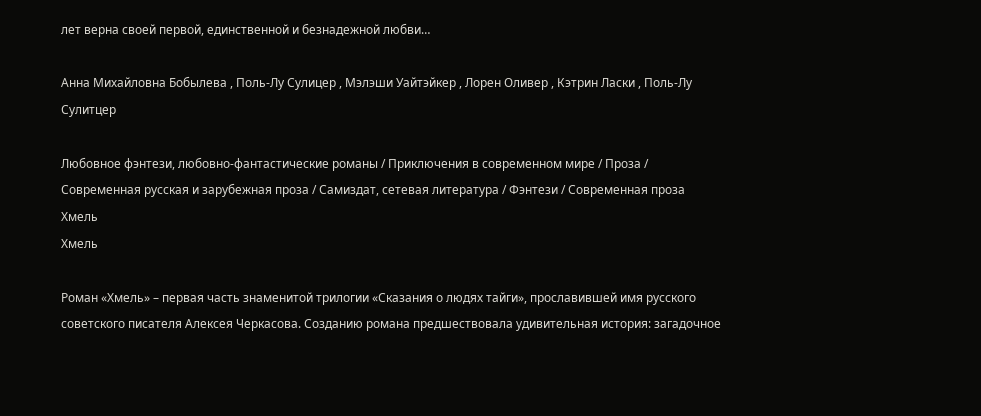лет верна своей первой, единственной и безнадежной любви…

Анна Михайловна Бобылева , Поль-Лу Сулицер , Мэлэши Уайтэйкер , Лорен Оливер , Кэтрин Ласки , Поль-Лу Сулитцер

Любовное фэнтези, любовно-фантастические романы / Приключения в современном мире / Проза / Современная русская и зарубежная проза / Самиздат, сетевая литература / Фэнтези / Современная проза
Хмель
Хмель

Роман «Хмель» – первая часть знаменитой трилогии «Сказания о людях тайги», прославившей имя русского советского писателя Алексея Черкасова. Созданию романа предшествовала удивительная история: загадочное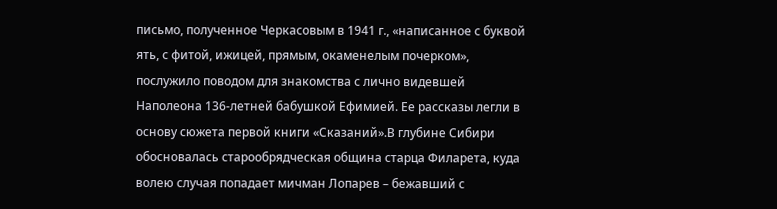письмо, полученное Черкасовым в 1941 г., «написанное с буквой ять, с фитой, ижицей, прямым, окаменелым почерком», послужило поводом для знакомства с лично видевшей Наполеона 136-летней бабушкой Ефимией. Ее рассказы легли в основу сюжета первой книги «Сказаний».В глубине Сибири обосновалась старообрядческая община старца Филарета, куда волею случая попадает мичман Лопарев – бежавший с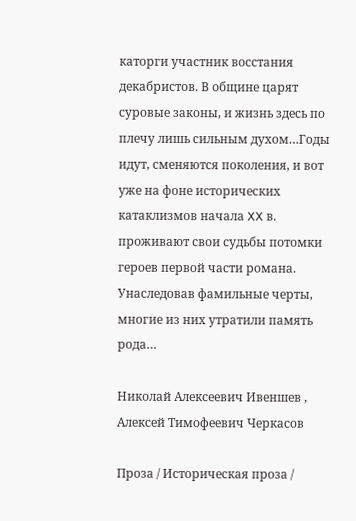каторги участник восстания декабристов. В общине царят суровые законы, и жизнь здесь по плечу лишь сильным духом…Годы идут, сменяются поколения, и вот уже на фоне исторических катаклизмов начала XX в. проживают свои судьбы потомки героев первой части романа. Унаследовав фамильные черты, многие из них утратили память рода…

Николай Алексеевич Ивеншев , Алексей Тимофеевич Черкасов

Проза / Историческая проза /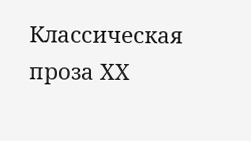Классическая проза ХX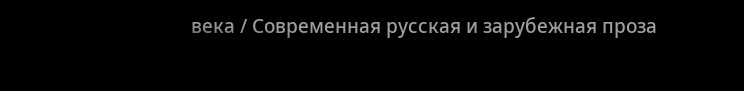века / Современная русская и зарубежная проза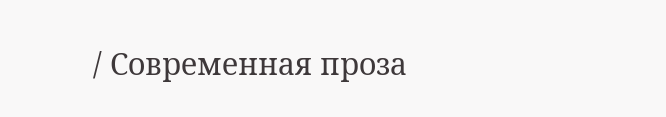/ Современная проза